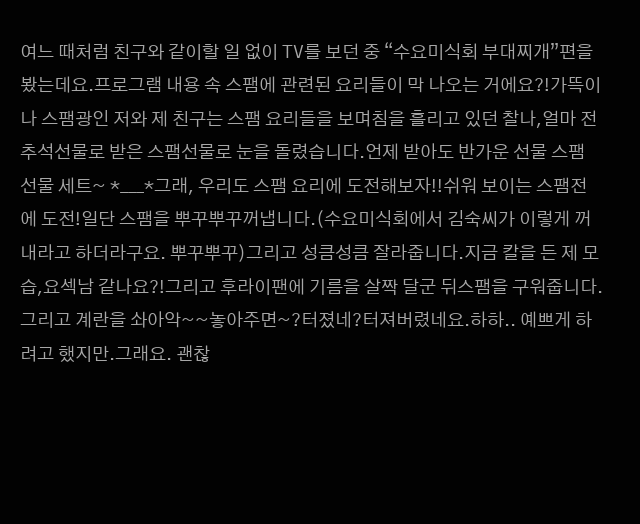여느 때처럼 친구와 같이할 일 없이 TV를 보던 중 “수요미식회 부대찌개”편을 봤는데요.프로그램 내용 속 스팸에 관련된 요리들이 막 나오는 거에요?!가뜩이나 스팸광인 저와 제 친구는 스팸 요리들을 보며침을 흘리고 있던 찰나,얼마 전 추석선물로 받은 스팸선물로 눈을 돌렸습니다.언제 받아도 반가운 선물 스팸 선물 세트~ *___*그래, 우리도 스팸 요리에 도전해보자!!쉬워 보이는 스팸전에 도전!일단 스팸을 뿌꾸뿌꾸꺼냅니다.(수요미식회에서 김숙씨가 이렇게 꺼내라고 하더라구요. 뿌꾸뿌꾸)그리고 성큼성큼 잘라줍니다.지금 칼을 든 제 모습,요섹남 같나요?!그리고 후라이팬에 기름을 살짝 달군 뒤스팸을 구워줍니다.그리고 계란을 솨아악~~놓아주면~?터졌네?터져버렸네요.하하.. 예쁘게 하려고 했지만.그래요. 괜찮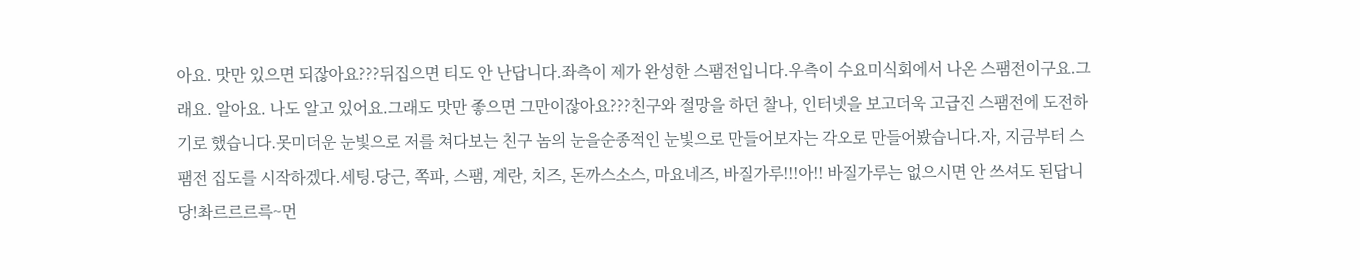아요. 맛만 있으면 되잖아요???뒤집으면 티도 안 난답니다.좌측이 제가 완성한 스팸전입니다.우측이 수요미식회에서 나온 스팸전이구요.그래요. 알아요. 나도 알고 있어요.그래도 맛만 좋으면 그만이잖아요???친구와 절망을 하던 찰나, 인터넷을 보고더욱 고급진 스팸전에 도전하기로 했습니다.못미더운 눈빛으로 저를 쳐다보는 친구 놈의 눈을순종적인 눈빛으로 만들어보자는 각오로 만들어봤습니다.자, 지금부터 스팸전 집도를 시작하겠다.세팅.당근, 쪽파, 스팸, 계란, 치즈, 돈까스소스, 마요네즈, 바질가루!!!아!! 바질가루는 없으시면 안 쓰셔도 된답니당!촤르르르륵~먼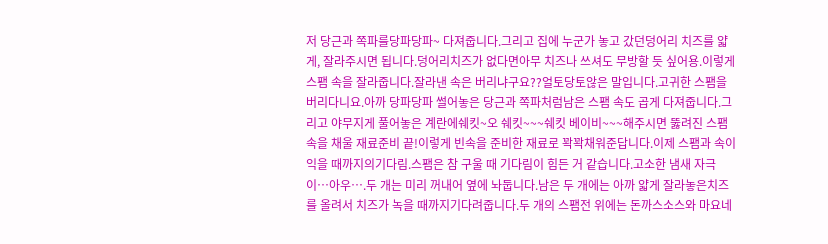저 당근과 쪽파를당파당파~ 다져줍니다.그리고 집에 누군가 놓고 갔던덩어리 치즈를 얇게, 잘라주시면 됩니다.덩어리치즈가 없다면아무 치즈나 쓰셔도 무방할 듯 싶어용.이렇게 스팸 속을 잘라줍니다.잘라낸 속은 버리냐구요??얼토당토않은 말입니다.고귀한 스팸을 버리다니요.아까 당파당파 썰어놓은 당근과 쪽파처럼남은 스팸 속도 곱게 다져줍니다.그리고 야무지게 풀어놓은 계란에쉐킷~오 쉐킷~~~쉐킷 베이비~~~해주시면 뚫려진 스팸속을 채울 재료준비 끝!이렇게 빈속을 준비한 재료로 꽉꽉채워준답니다.이제 스팸과 속이 익을 때까지의기다림.스팸은 참 구울 때 기다림이 힘든 거 같습니다.고소한 냄새 자극이…아우….두 개는 미리 꺼내어 옆에 놔둡니다.남은 두 개에는 아까 얇게 잘라놓은치즈를 올려서 치즈가 녹을 때까지기다려줍니다.두 개의 스팸전 위에는 돈까스소스와 마요네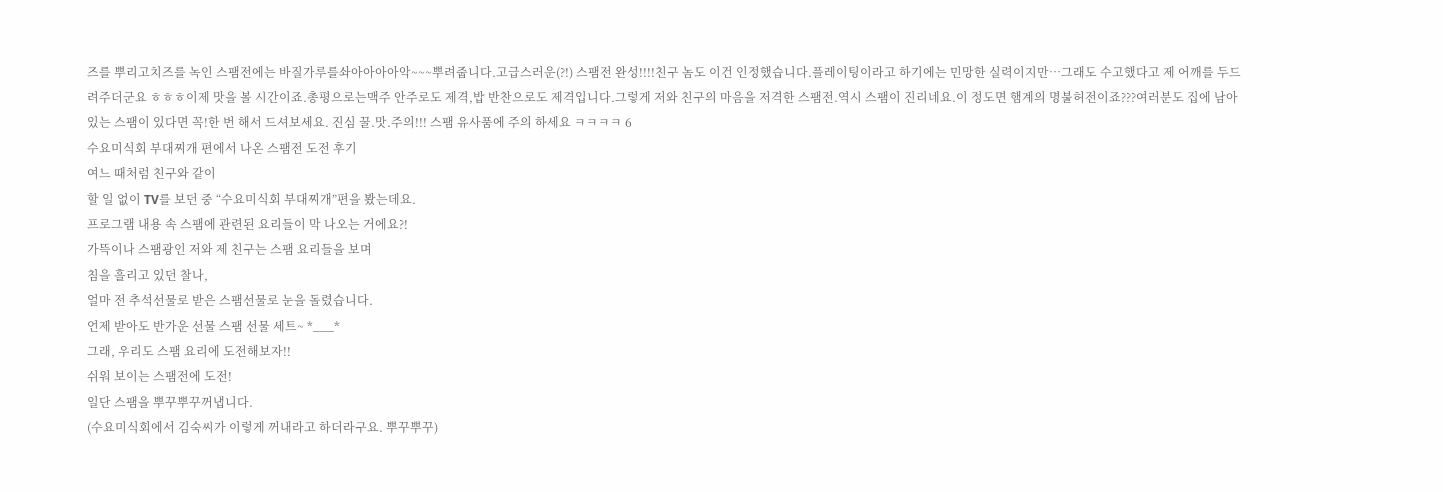즈를 뿌리고치즈를 녹인 스팸전에는 바질가루를솨아아아아악~~~뿌려줍니다.고급스러운(?!) 스팸전 완성!!!!친구 놈도 이건 인정했습니다.플레이팅이라고 하기에는 민망한 실력이지만…그래도 수고했다고 제 어깨를 두드려주더군요 ㅎㅎㅎ이제 맛을 볼 시간이죠.총평으로는맥주 안주로도 제격,밥 반찬으로도 제격입니다.그렇게 저와 친구의 마음을 저격한 스팸전.역시 스팸이 진리네요.이 정도면 햄계의 명불허전이죠???여러분도 집에 남아있는 스팸이 있다면 꼭!한 번 해서 드셔보세요. 진심 꿀.맛.주의!!! 스팸 유사품에 주의 하세요 ㅋㅋㅋㅋ 6
수요미식회 부대찌개 편에서 나온 스팸전 도전 후기
여느 때처럼 친구와 같이
할 일 없이 TV를 보던 중 “수요미식회 부대찌개”편을 봤는데요.
프로그램 내용 속 스팸에 관련된 요리들이 막 나오는 거에요?!
가뜩이나 스팸광인 저와 제 친구는 스팸 요리들을 보며
침을 흘리고 있던 찰나,
얼마 전 추석선물로 받은 스팸선물로 눈을 돌렸습니다.
언제 받아도 반가운 선물 스팸 선물 세트~ *___*
그래, 우리도 스팸 요리에 도전해보자!!
쉬워 보이는 스팸전에 도전!
일단 스팸을 뿌꾸뿌꾸꺼냅니다.
(수요미식회에서 김숙씨가 이렇게 꺼내라고 하더라구요. 뿌꾸뿌꾸)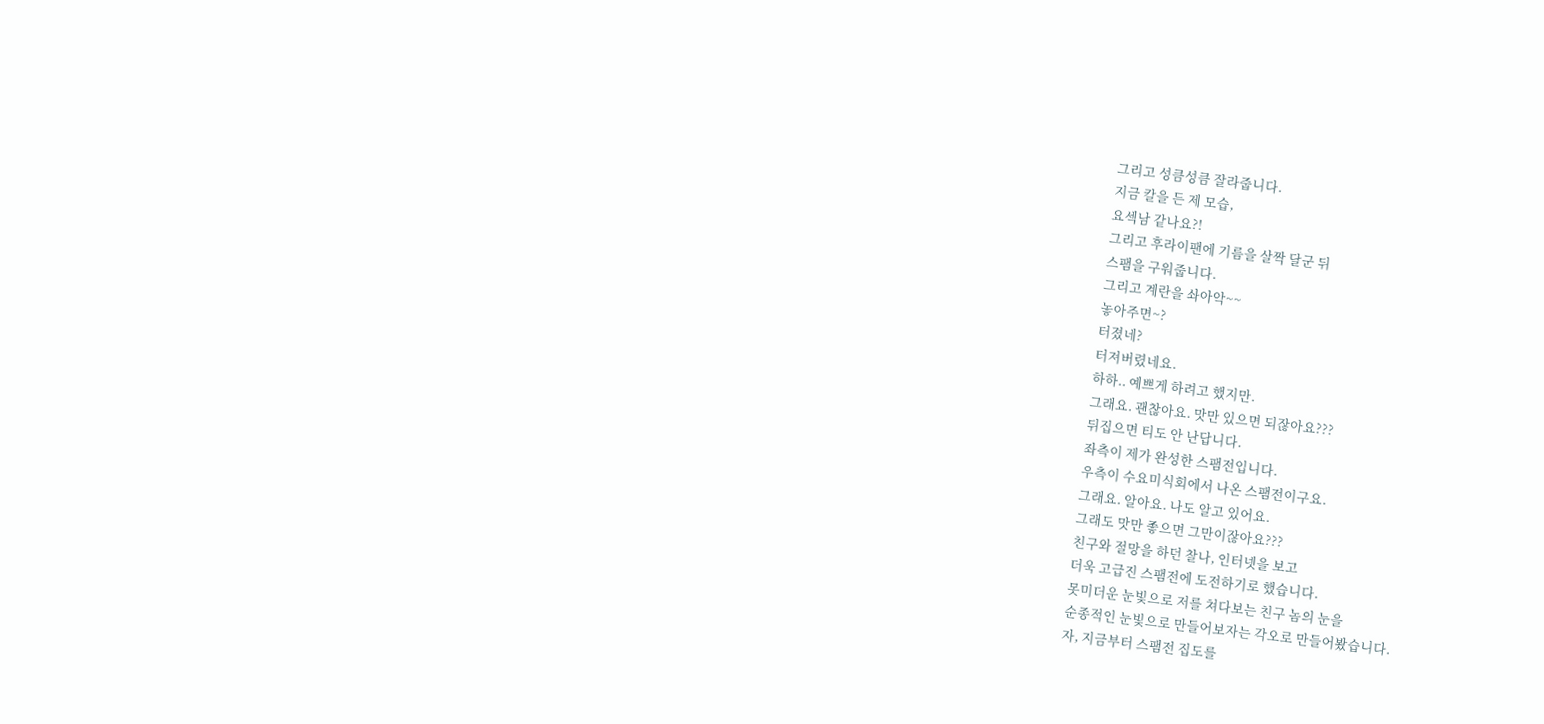그리고 성큼성큼 잘라줍니다.
지금 칼을 든 제 모습,
요섹남 같나요?!
그리고 후라이팬에 기름을 살짝 달군 뒤
스팸을 구워줍니다.
그리고 계란을 솨아악~~
놓아주면~?
터졌네?
터져버렸네요.
하하.. 예쁘게 하려고 했지만.
그래요. 괜찮아요. 맛만 있으면 되잖아요???
뒤집으면 티도 안 난답니다.
좌측이 제가 완성한 스팸전입니다.
우측이 수요미식회에서 나온 스팸전이구요.
그래요. 알아요. 나도 알고 있어요.
그래도 맛만 좋으면 그만이잖아요???
친구와 절망을 하던 찰나, 인터넷을 보고
더욱 고급진 스팸전에 도전하기로 했습니다.
못미더운 눈빛으로 저를 쳐다보는 친구 놈의 눈을
순종적인 눈빛으로 만들어보자는 각오로 만들어봤습니다.
자, 지금부터 스팸전 집도를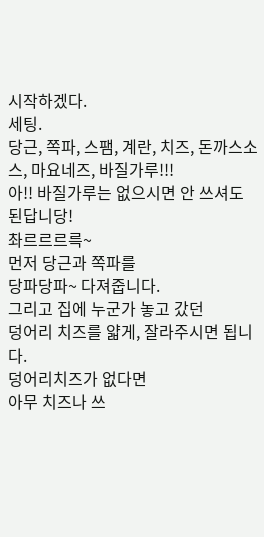시작하겠다.
세팅.
당근, 쪽파, 스팸, 계란, 치즈, 돈까스소스, 마요네즈, 바질가루!!!
아!! 바질가루는 없으시면 안 쓰셔도 된답니당!
촤르르르륵~
먼저 당근과 쪽파를
당파당파~ 다져줍니다.
그리고 집에 누군가 놓고 갔던
덩어리 치즈를 얇게, 잘라주시면 됩니다.
덩어리치즈가 없다면
아무 치즈나 쓰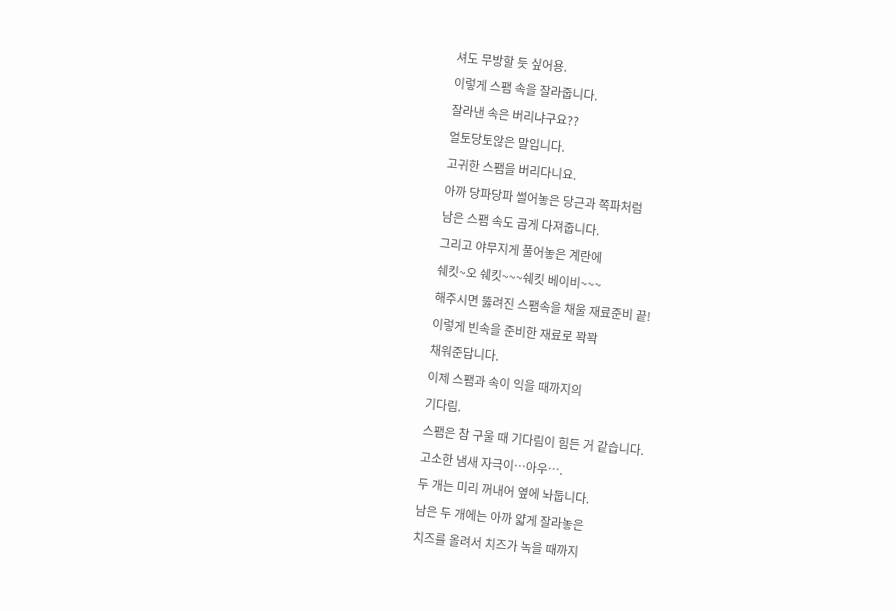셔도 무방할 듯 싶어용.
이렇게 스팸 속을 잘라줍니다.
잘라낸 속은 버리냐구요??
얼토당토않은 말입니다.
고귀한 스팸을 버리다니요.
아까 당파당파 썰어놓은 당근과 쪽파처럼
남은 스팸 속도 곱게 다져줍니다.
그리고 야무지게 풀어놓은 계란에
쉐킷~오 쉐킷~~~쉐킷 베이비~~~
해주시면 뚫려진 스팸속을 채울 재료준비 끝!
이렇게 빈속을 준비한 재료로 꽉꽉
채워준답니다.
이제 스팸과 속이 익을 때까지의
기다림.
스팸은 참 구울 때 기다림이 힘든 거 같습니다.
고소한 냄새 자극이…아우….
두 개는 미리 꺼내어 옆에 놔둡니다.
남은 두 개에는 아까 얇게 잘라놓은
치즈를 올려서 치즈가 녹을 때까지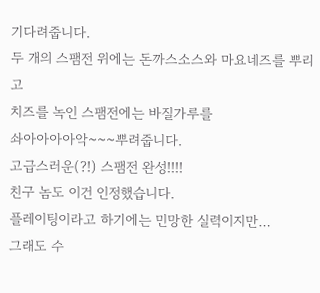기다려줍니다.
두 개의 스팸전 위에는 돈까스소스와 마요네즈를 뿌리고
치즈를 녹인 스팸전에는 바질가루를
솨아아아아악~~~뿌려줍니다.
고급스러운(?!) 스팸전 완성!!!!
친구 놈도 이건 인정했습니다.
플레이팅이라고 하기에는 민망한 실력이지만…
그래도 수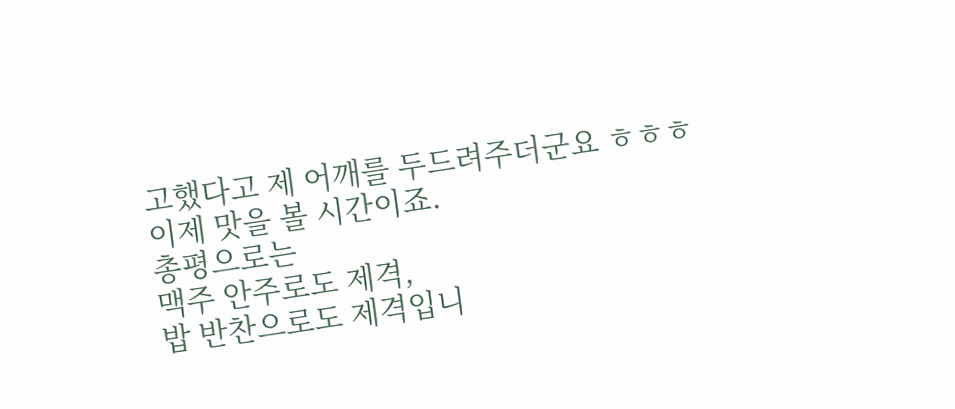고했다고 제 어깨를 두드려주더군요 ㅎㅎㅎ
이제 맛을 볼 시간이죠.
총평으로는
맥주 안주로도 제격,
밥 반찬으로도 제격입니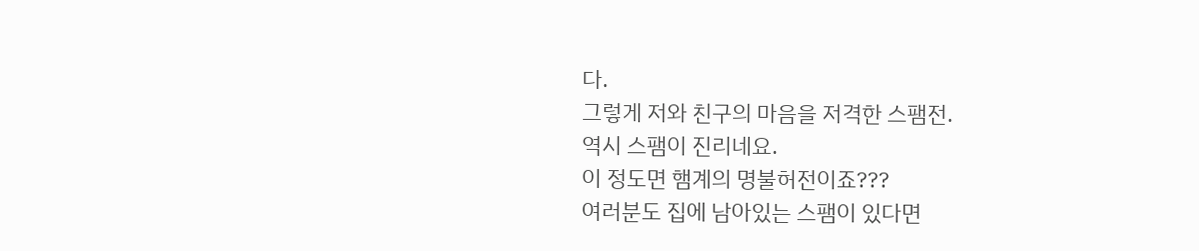다.
그렇게 저와 친구의 마음을 저격한 스팸전.
역시 스팸이 진리네요.
이 정도면 햄계의 명불허전이죠???
여러분도 집에 남아있는 스팸이 있다면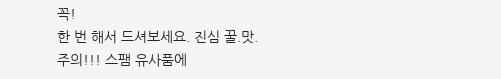꼭!
한 번 해서 드셔보세요. 진심 꿀.맛.
주의!!! 스팸 유사품에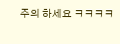주의 하세요 ㅋㅋㅋㅋ